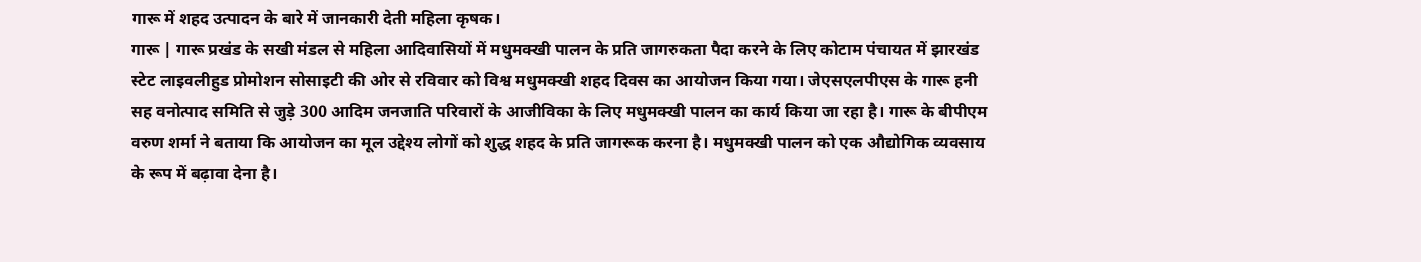गारू में शहद उत्पादन के बारे में जानकारी देती महिला कृषक।
गारू | गारू प्रखंड के सखी मंडल से महिला आदिवासियों में मधुमक्खी पालन के प्रति जागरुकता पैदा करने के लिए कोटाम पंचायत में झारखंड स्टेट लाइवलीहुड प्रोमोशन सोसाइटी की ओर से रविवार को विश्व मधुमक्खी शहद दिवस का आयोजन किया गया। जेएसएलपीएस के गारू हनी सह वनोत्पाद समिति से जुड़े 300 आदिम जनजाति परिवारों के आजीविका के लिए मधुमक्खी पालन का कार्य किया जा रहा है। गारू के बीपीएम वरुण शर्मा ने बताया कि आयोजन का मूल उद्देश्य लोगों को शुद्ध शहद के प्रति जागरूक करना है। मधुमक्खी पालन को एक औद्योगिक व्यवसाय के रूप में बढ़ावा देना है।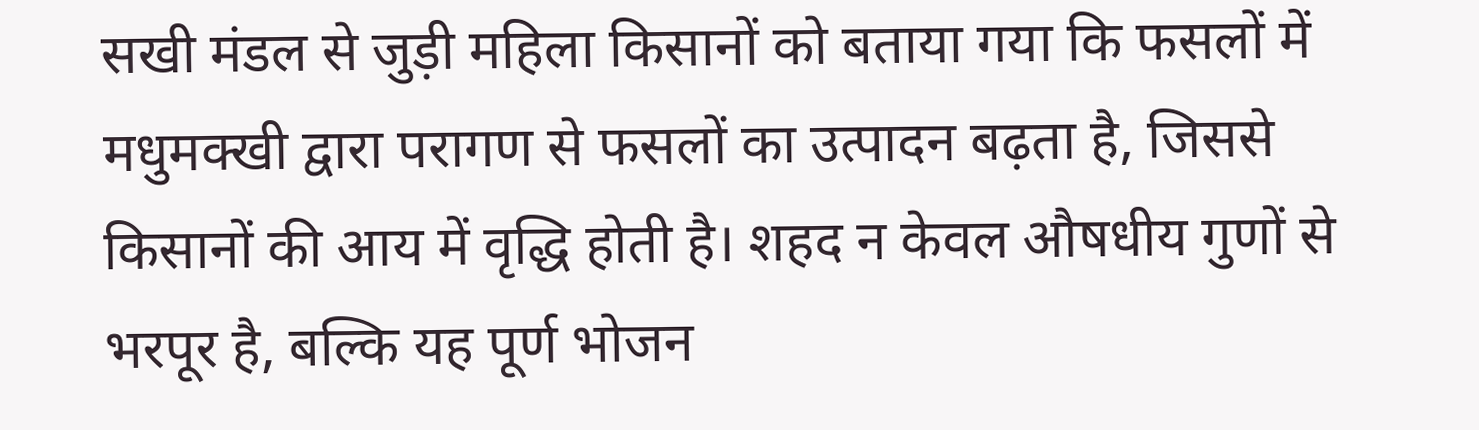सखी मंडल से जुड़ी महिला किसानों को बताया गया कि फसलों में मधुमक्खी द्वारा परागण से फसलों का उत्पादन बढ़ता है, जिससे किसानों की आय में वृद्धि होती है। शहद न केवल औषधीय गुणों से भरपूर है, बल्कि यह पूर्ण भोजन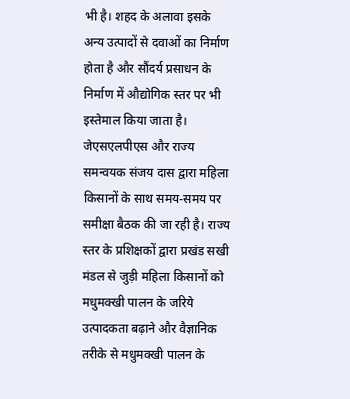भी है। शहद के अलावा इसके अन्य उत्पादों से दवाओं का निर्माण होता है और सौंदर्य प्रसाधन के निर्माण में औद्योगिक स्तर पर भी इस्तेमाल किया जाता है। जेएसएलपीएस और राज्य समन्वयक संजय दास द्वारा महिला किसानों के साथ समय-समय पर समीक्षा बैठक की जा रही है। राज्य स्तर के प्रशिक्षकों द्वारा प्रखंड सखी मंडल से जुड़ी महिला किसानों को मधुमक्खी पालन के जरिये उत्पादकता बढ़ाने और वैज्ञानिक तरीके से मधुमक्खी पालन के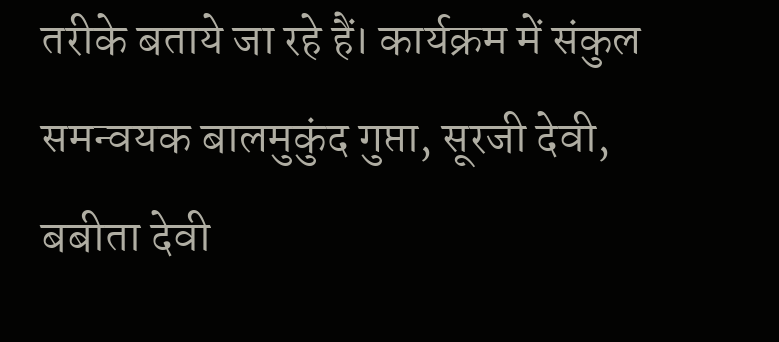तरीके बताये जा रहे हैं। कार्यक्रम में संकुल समन्वयक बालमुकुंद गुप्ता, सूरजी देवी, बबीता देवी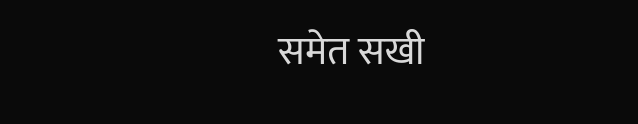समेत सखी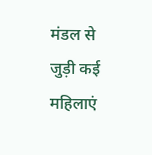मंडल से जुड़ी कई महिलाएं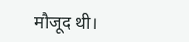मौजूद थी।